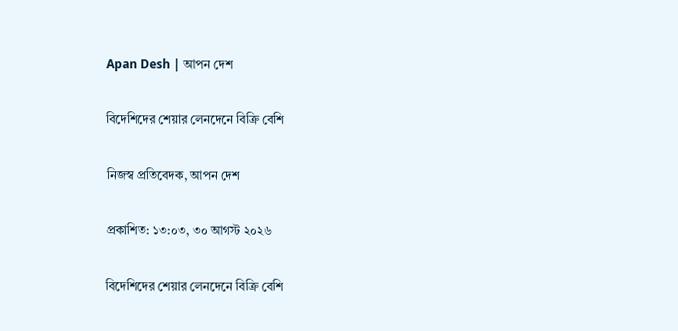Apan Desh | আপন দেশ

বিদেশিদের শেয়ার লেনদেনে বিক্রি বেশি

নিজস্ব প্রতিবেদক, আপন দেশ

প্রকাশিত: ১৩:০৩, ৩০ আগস্ট ২০২৬

বিদেশিদের শেয়ার লেনদেনে বিক্রি বেশি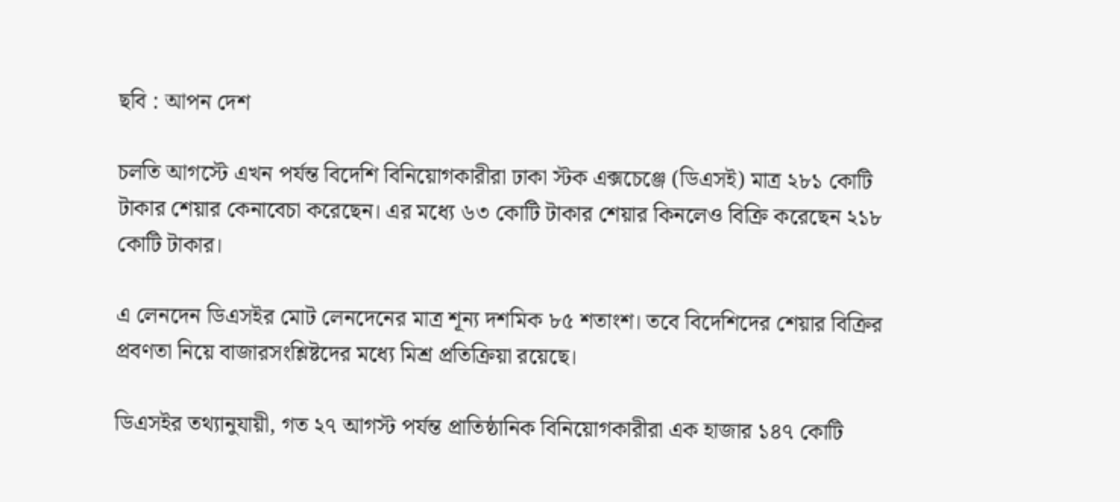ছবি : আপন দেশ

চলতি আগস্টে এখন পর্যন্ত বিদেশি বিনিয়োগকারীরা ঢাকা স্টক এক্সচেঞ্জে (ডিএসই) মাত্র ২৮১ কোটি টাকার শেয়ার কেনাবেচা করেছেন। এর মধ্যে ৬৩ কোটি টাকার শেয়ার কিনলেও বিক্রি করেছেন ২১৮ কোটি টাকার।

এ লেনদেন ডিএসইর মোট লেনদেনের মাত্র শূন্য দশমিক ৮৫ শতাংশ। তবে বিদেশিদের শেয়ার বিক্রির প্রবণতা নিয়ে বাজারসংশ্লিষ্টদের মধ্যে মিশ্র প্রতিক্রিয়া রয়েছে।

ডিএসইর তথ্যানুযায়ী, গত ২৭ আগস্ট পর্যন্ত প্রাতিষ্ঠানিক বিনিয়োগকারীরা এক হাজার ১৪৭ কোটি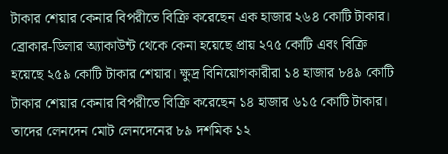টাকার শেয়ার কেনার বিপরীতে বিক্রি করেছেন এক হাজার ২৬৪ কোটি টাকার। ব্রোকার-ডিলার অ্যাকাউন্ট থেকে কেনা হয়েছে প্রায় ২৭৫ কোটি এবং বিক্রি হয়েছে ২৫৯ কোটি টাকার শেয়ার। ক্ষুদ্র বিনিয়োগকারীরা ১৪ হাজার ৮৪৯ কোটি টাকার শেয়ার কেনার বিপরীতে বিক্রি করেছেন ১৪ হাজার ৬১৫ কোটি টাকার। তাদের লেনদেন মোট লেনদেনের ৮৯ দশমিক ১২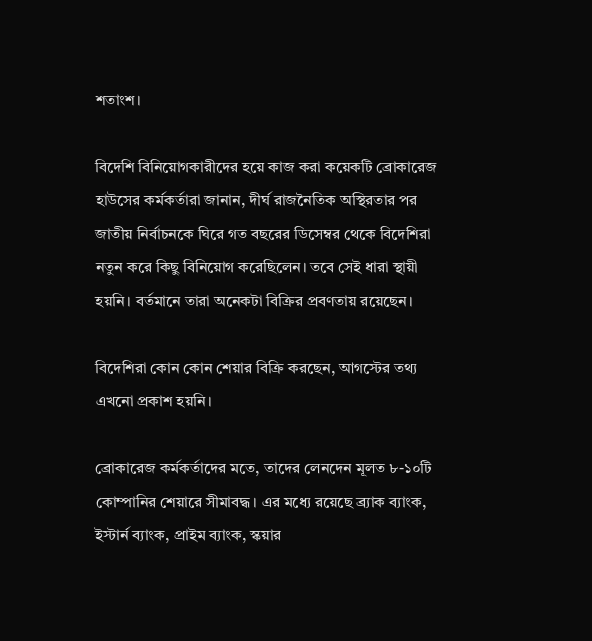শতাংশ।

বিদেশি বিনিয়োগকারীদের হয়ে কাজ করা কয়েকটি ব্রোকারেজ হাউসের কর্মকর্তারা জানান, দীর্ঘ রাজনৈতিক অস্থিরতার পর জাতীয় নির্বাচনকে ঘিরে গত বছরের ডিসেম্বর থেকে বিদেশিরা নতুন করে কিছু বিনিয়োগ করেছিলেন। তবে সেই ধারা স্থায়ী হয়নি। বর্তমানে তারা অনেকটা বিক্রির প্রবণতায় রয়েছেন।

বিদেশিরা কোন কোন শেয়ার বিক্রি করছেন, আগস্টের তথ্য এখনো প্রকাশ হয়নি।

ব্রোকারেজ কর্মকর্তাদের মতে, তাদের লেনদেন মূলত ৮-১০টি কোম্পানির শেয়ারে সীমাবদ্ধ। এর মধ্যে রয়েছে ব্র্যাক ব্যাংক, ইস্টার্ন ব্যাংক, প্রাইম ব্যাংক, স্কয়ার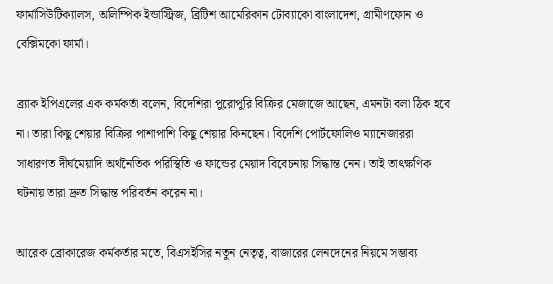ফার্মাসিউটিক্যালস, অলিম্পিক ইন্ডাস্ট্রিজ, ব্রিটিশ আমেরিকান টোব্যাকো বাংলাদেশ, গ্রামীণফোন ও বেক্সিমকো ফার্মা।

ব্র্যাক ইপিএলের এক কর্মকর্তা বলেন, বিদেশিরা পুরোপুরি বিক্রির মেজাজে আছেন, এমনটা বলা ঠিক হবে না। তারা কিছু শেয়ার বিক্রির পাশাপাশি কিছু শেয়ার কিনছেন। বিদেশি পোর্টফোলিও ম্যানেজাররা সাধারণত দীর্ঘমেয়াদি অর্থনৈতিক পরিস্থিতি ও ফান্ডের মেয়াদ বিবেচনায় সিদ্ধান্ত নেন। তাই তাৎক্ষণিক ঘটনায় তারা দ্রুত সিদ্ধান্ত পরিবর্তন করেন না।

আরেক ব্রোকারেজ কর্মকর্তার মতে, বিএসইসির নতুন নেতৃত্ব, বাজারের লেনদেনের নিয়মে সম্ভাব্য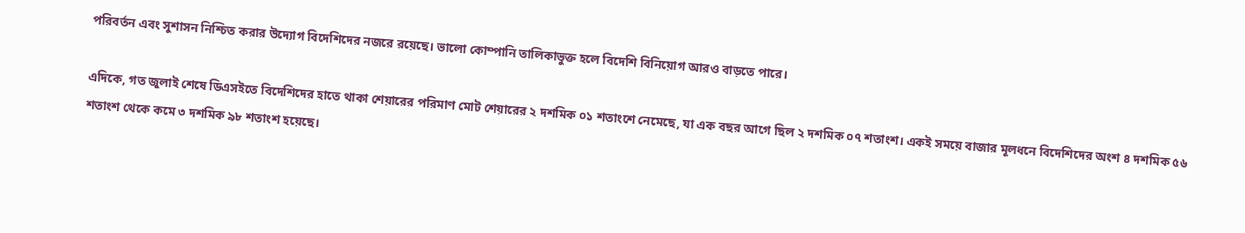পরিবর্তন এবং সুশাসন নিশ্চিত করার উদ্যোগ বিদেশিদের নজরে রয়েছে। ভালো কোম্পানি তালিকাভুক্ত হলে বিদেশি বিনিয়োগ আরও বাড়তে পারে।

এদিকে, গত জুলাই শেষে ডিএসইতে বিদেশিদের হাতে থাকা শেয়ারের পরিমাণ মোট শেয়ারের ২ দশমিক ০১ শতাংশে নেমেছে, যা এক বছর আগে ছিল ২ দশমিক ০৭ শতাংশ। একই সময়ে বাজার মূলধনে বিদেশিদের অংশ ৪ দশমিক ৫৬ শতাংশ থেকে কমে ৩ দশমিক ৯৮ শতাংশ হয়েছে।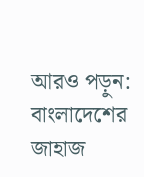আরও পড়ুন: বাংলাদেশের জাহাজ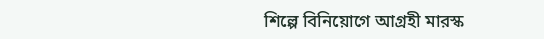শিল্পে বিনিয়োগে আগ্রহী মারস্ক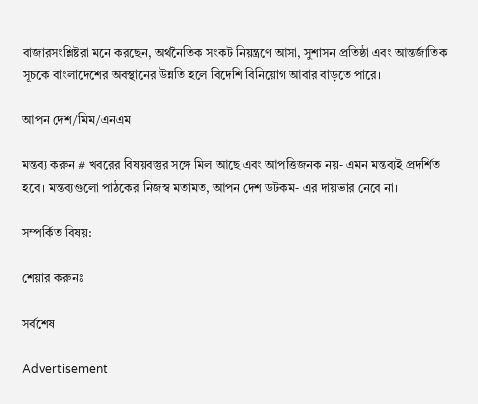বাজারসংশ্লিষ্টরা মনে করছেন, অর্থনৈতিক সংকট নিয়ন্ত্রণে আসা, সুশাসন প্রতিষ্ঠা এবং আন্তর্জাতিক সূচকে বাংলাদেশের অবস্থানের উন্নতি হলে বিদেশি বিনিয়োগ আবার বাড়তে পারে।

আপন দেশ/মিম/এনএম

মন্তব্য করুন # খবরের বিষয়বস্তুর সঙ্গে মিল আছে এবং আপত্তিজনক নয়- এমন মন্তব্যই প্রদর্শিত হবে। মন্তব্যগুলো পাঠকের নিজস্ব মতামত, আপন দেশ ডটকম- এর দায়ভার নেবে না।

সম্পর্কিত বিষয়:

শেয়ার করুনঃ

সর্বশেষ

Advertisement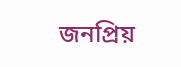জনপ্রিয়